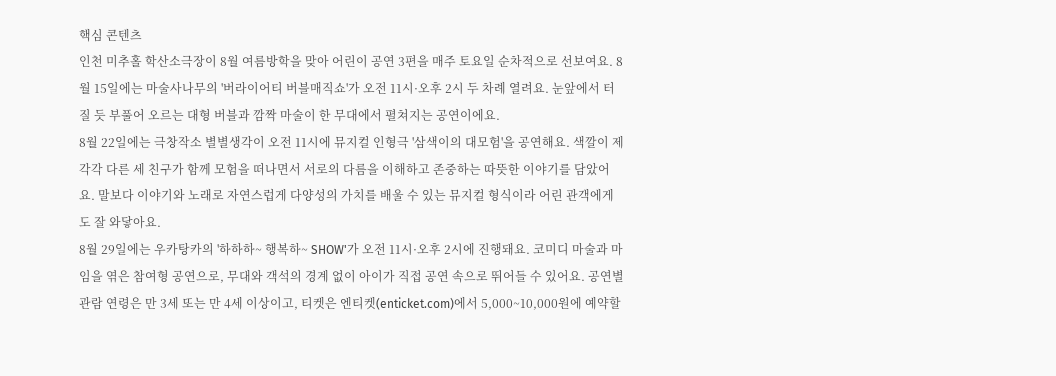핵심 콘텐츠
인천 미추홀 학산소극장이 8월 여름방학을 맞아 어린이 공연 3편을 매주 토요일 순차적으로 선보여요. 8월 15일에는 마술사나무의 '버라이어티 버블매직쇼'가 오전 11시·오후 2시 두 차례 열려요. 눈앞에서 터질 듯 부풀어 오르는 대형 버블과 깜짝 마술이 한 무대에서 펼쳐지는 공연이에요.
8월 22일에는 극창작소 별별생각이 오전 11시에 뮤지컬 인형극 '삼색이의 대모험'을 공연해요. 색깔이 제각각 다른 세 친구가 함께 모험을 떠나면서 서로의 다름을 이해하고 존중하는 따뜻한 이야기를 담았어요. 말보다 이야기와 노래로 자연스럽게 다양성의 가치를 배울 수 있는 뮤지컬 형식이라 어린 관객에게도 잘 와닿아요.
8월 29일에는 우카탕카의 '하하하~ 행복하~ SHOW'가 오전 11시·오후 2시에 진행돼요. 코미디 마술과 마임을 엮은 참여형 공연으로, 무대와 객석의 경계 없이 아이가 직접 공연 속으로 뛰어들 수 있어요. 공연별 관람 연령은 만 3세 또는 만 4세 이상이고, 티켓은 엔티켓(enticket.com)에서 5,000~10,000원에 예약할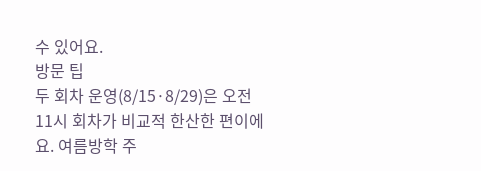수 있어요.
방문 팁
두 회차 운영(8/15·8/29)은 오전 11시 회차가 비교적 한산한 편이에요. 여름방학 주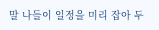말 나들이 일정을 미리 잡아 두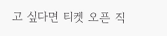고 싶다면 티켓 오픈 직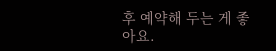후 예약해 두는 게 좋아요.